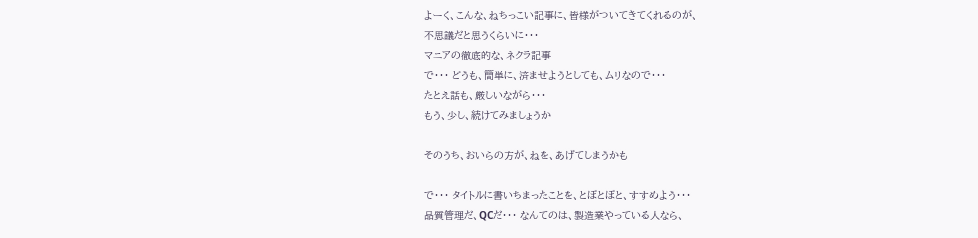よーく、こんな、ねちっこい記事に、皆様がついてきてくれるのが、
不思議だと思うくらいに・・・
マニアの徹底的な、ネクラ記事
で・・・ どうも、簡単に、済ませようとしても、ムリなので・・・
たとえ話も、厳しいながら・・・
もう、少し、続けてみましょうか

そのうち、おいらの方が、ねを、あげてしまうかも

で・・・ タイトルに書いちまったことを、とぼとぼと、すすめよう・・・
品質管理だ、QCだ・・・ なんてのは、製造業やっている人なら、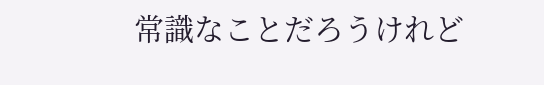常識なことだろうけれど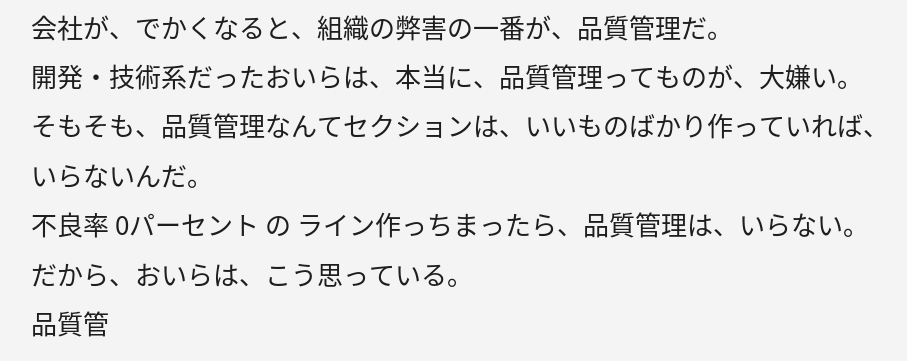会社が、でかくなると、組織の弊害の一番が、品質管理だ。
開発・技術系だったおいらは、本当に、品質管理ってものが、大嫌い。
そもそも、品質管理なんてセクションは、いいものばかり作っていれば、
いらないんだ。
不良率 0パーセント の ライン作っちまったら、品質管理は、いらない。
だから、おいらは、こう思っている。
品質管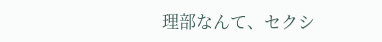理部なんて、セクシ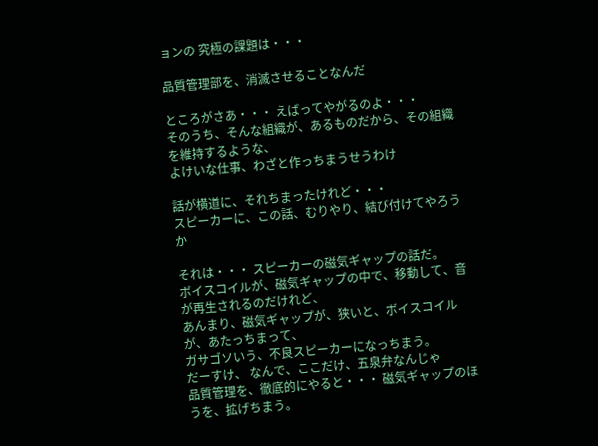ョンの 究極の課題は・・・

品質管理部を、消滅させることなんだ

ところがさあ・・・ えばってやがるのよ・・・
そのうち、そんな組織が、あるものだから、その組織を維持するような、
よけいな仕事、わざと作っちまうせうわけ

話が横道に、それちまったけれど・・・
スピーカーに、この話、むりやり、結び付けてやろうか

それは・・・ スピーカーの磁気ギャップの話だ。
ボイスコイルが、磁気ギャップの中で、移動して、音が再生されるのだけれど、
あんまり、磁気ギャップが、狭いと、ボイスコイルが、あたっちまって、
ガサゴソいう、不良スピーカーになっちまう。
だーすけ、 なんで、ここだけ、五泉弁なんじゃ
品質管理を、徹底的にやると・・・ 磁気ギャップのほうを、拡げちまう。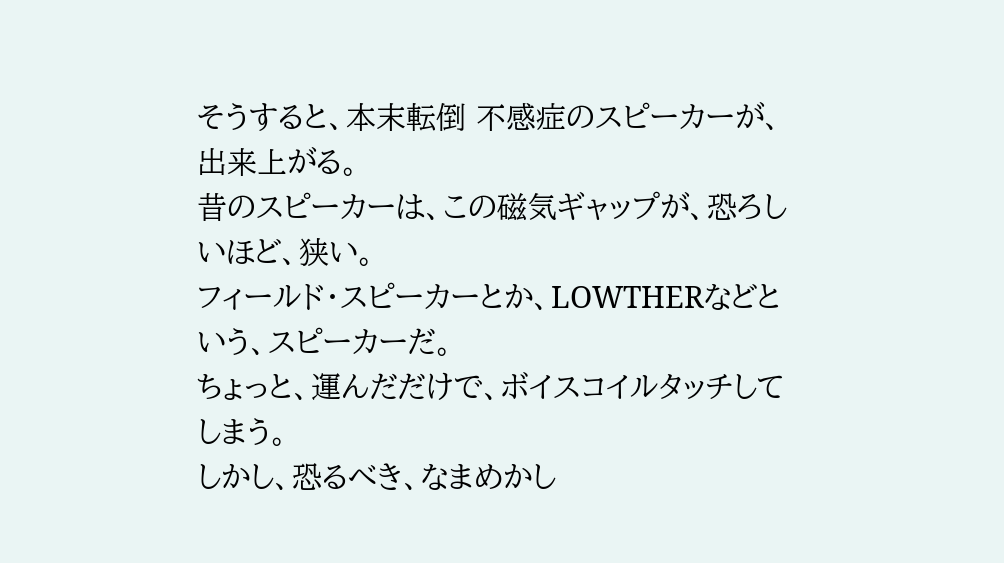そうすると、本末転倒 不感症のスピーカーが、出来上がる。
昔のスピーカーは、この磁気ギャップが、恐ろしいほど、狭い。
フィールド・スピーカーとか、LOWTHERなどという、スピーカーだ。
ちょっと、運んだだけで、ボイスコイルタッチしてしまう。
しかし、恐るべき、なまめかし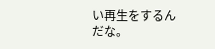い再生をするんだな。